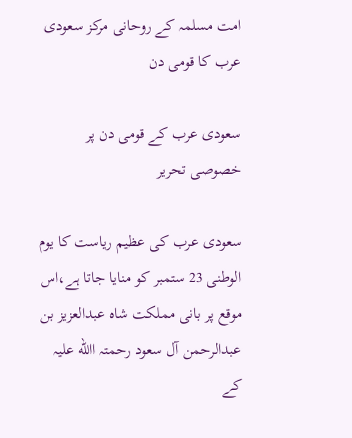امت مسلمہ کے روحانی مرکز سعودی عرب کا قومی دن

سعودی عرب کے قومی دن پر خصوصی تحریر

سعودی عرب کی عظیم ریاست کا یوم الوطنی 23 ستمبر کو منایا جاتا ہے،اس موقع پر بانی مملکت شاہ عبدالعزیز بن عبدالرحمن آل سعود رحمتہ االله علیہ کے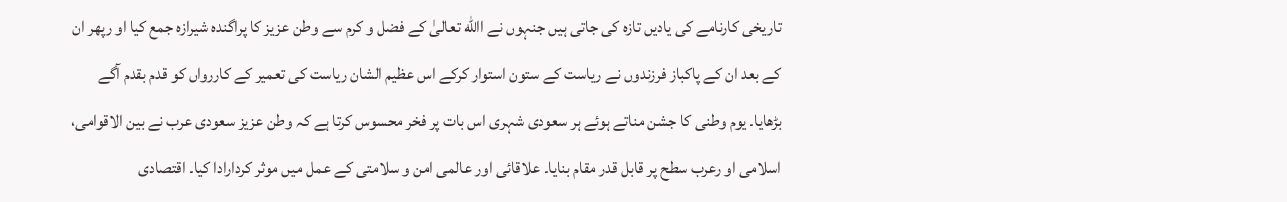تاریخی کارنامے کی یادیں تازہ کی جاتی ہیں جنہوں نے االله تعالیٰ کے فضل و کرم سے وطن عزیز کا پراگندہ شیرازہ جمع کیا او رپھر ان کے بعد ان کے پاکباز فرزندوں نے ریاست کے ستون استوار کرکے اس عظیم الشان ریاست کی تعمیر کے کاررواں کو قدم بقدم آگے بڑھایا۔ یوم وطنی کا جشن مناتے ہوئے ہر سعودی شہری اس بات پر فخر محسوس کرتا ہے کہ وطن عزیز سعودی عرب نے بین الاقوامی، اسلامی او رعرب سطح پر قابل قدر مقام بنایا۔ علاقائی اور عالمی امن و سلامتی کے عمل میں موثر کردارادا کیا۔ اقتصادی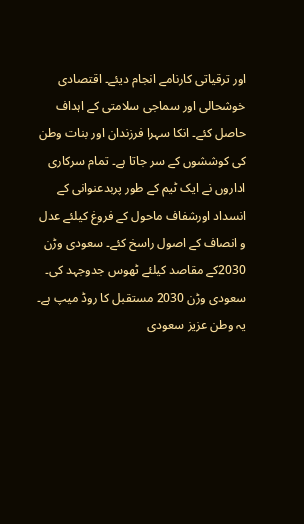اور ترقیاتی کارنامے انجام دیئے۔ اقتصادی خوشحالی اور سماجی سلامتی کے اہداف حاصل کئے۔ انکا سہرا فرزندان اور بنات وطن کی کوششوں کے سر جاتا ہے۔ تمام سرکاری اداروں نے ایک ٹیم کے طور پربدعنوانی کے انسداد اورشفاف ماحول کے فروغ کیلئے عدل و انصاف کے اصول راسخ کئے۔ سعودی وڑن 2030کے مقاصد کیلئے ٹھوس جدوجہد کی۔ سعودی وڑن 2030 مستقبل کا روڈ میپ ہے۔ یہ وطن عزیز سعودی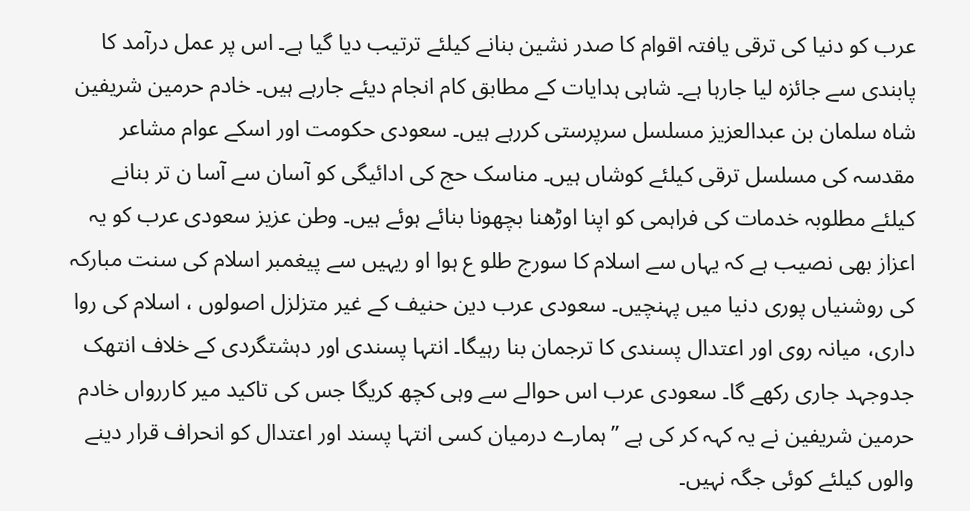عرب کو دنیا کی ترقی یافتہ اقوام کا صدر نشین بنانے کیلئے ترتیب دیا گیا ہے۔ اس پر عمل درآمد کا پابندی سے جائزہ لیا جارہا ہے۔ شاہی ہدایات کے مطابق کام انجام دیئے جارہے ہیں۔ خادم حرمین شریفین شاہ سلمان بن عبدالعزیز مسلسل سرپرستی کررہے ہیں۔ سعودی حکومت اور اسکے عوام مشاعر مقدسہ کی مسلسل ترقی کیلئے کوشاں ہیں۔ مناسک حج کی ادائیگی کو آسان سے آسا ن تر بنانے کیلئے مطلوبہ خدمات کی فراہمی کو اپنا اوڑھنا بچھونا بنائے ہوئے ہیں۔ وطن عزیز سعودی عرب کو یہ اعزاز بھی نصیب ہے کہ یہاں سے اسلام کا سورج طلو ع ہوا او ریہیں سے پیغمبر اسلام کی سنت مبارکہ کی روشنیاں پوری دنیا میں پہنچیں۔ سعودی عرب دین حنیف کے غیر متزلزل اصولوں ، اسلام کی روا داری، میانہ روی اور اعتدال پسندی کا ترجمان بنا رہیگا۔ انتہا پسندی اور دہشتگردی کے خلاف انتھک جدوجہد جاری رکھے گا۔ سعودی عرب اس حوالے سے وہی کچھ کریگا جس کی تاکید میر کاررواں خادم حرمین شریفین نے یہ کہہ کر کی ہے ’’ہمارے درمیان کسی انتہا پسند اور اعتدال کو انحراف قرار دینے والوں کیلئے کوئی جگہ نہیں۔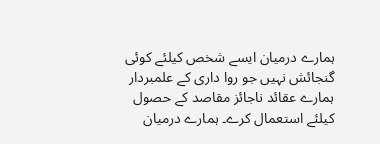ہمارے درمیان ایسے شخص کیلئے کوئی گنجائش نہیں جو روا داری کے علمبردار ہمارے عقائد ناجائز مقاصد کے حصول کیلئے استعمال کرے۔ ہمارے درمیان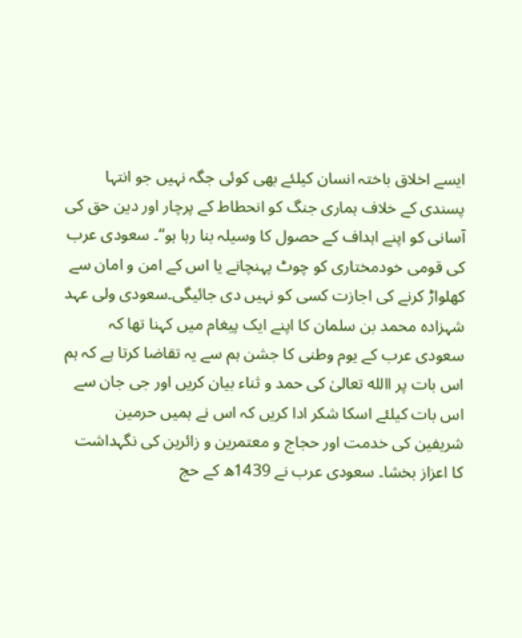ایسے اخلاق باختہ انسان کیلئے بھی کوئی جگہ نہیں جو انتہا پسندی کے خلاف ہماری جنگ کو انحطاط کے پرچار اور دین حق کی آسانی کو اپنے اہداف کے حصول کا وسیلہ بنا رہا ہو‘‘۔ سعودی عرب کی قومی خودمختاری کو چوٹ پہنچانے یا اس کے امن و امان سے کھلواڑ کرنے کی اجازت کسی کو نہیں دی جائیگی۔سعودی ولی عہد شہزادہ محمد بن سلمان کا اپنے ایک پیغام میں کہنا تھا کہ سعودی عرب کے یوم وطنی کا جشن ہم سے یہ تقاضا کرتا ہے کہ ہم اس بات پر االله تعالیٰ کی حمد و ثناء بیان کریں اور جی جان سے اس بات کیلئے اسکا شکر ادا کریں کہ اس نے ہمیں حرمین شریفین کی خدمت اور حجاج و معتمرین و زائرین کی نگہداشت کا اعزاز بخشا۔ سعودی عرب نے 1439ھ کے حج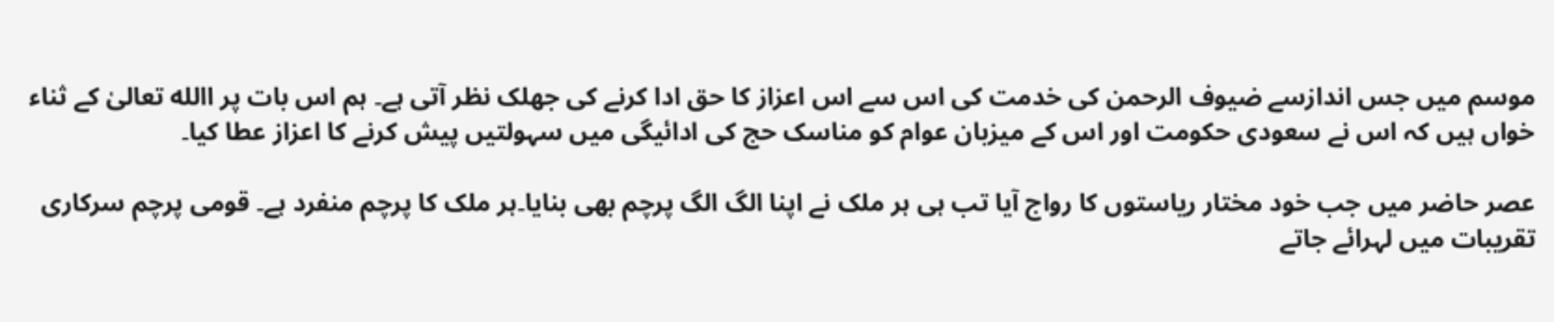موسم میں جس اندازسے ضیوف الرحمن کی خدمت کی اس سے اس اعزاز کا حق ادا کرنے کی جھلک نظر آتی ہے۔ ہم اس بات پر االله تعالیٰ کے ثناء خواں ہیں کہ اس نے سعودی حکومت اور اس کے میزبان عوام کو مناسک حج کی ادائیگی میں سہولتیں پیش کرنے کا اعزاز عطا کیا۔

عصر حاضر میں جب خود مختار ریاستوں کا رواج آیا تب ہی ہر ملک نے اپنا الگ الگ پرچم بھی بنایا۔ہر ملک کا پرچم منفرد ہے۔ قومی پرچم سرکاری تقریبات میں لہرائے جاتے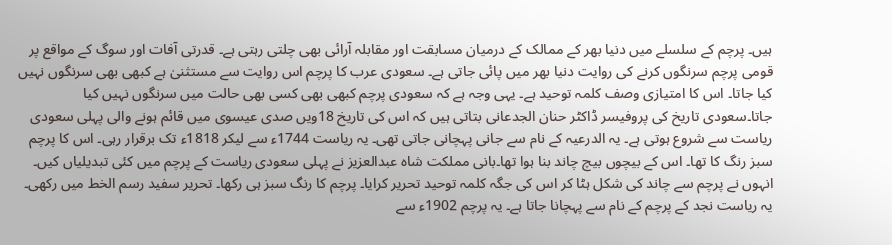ہیں۔ پرچم کے سلسلے میں دنیا بھر کے ممالک کے درمیان مسابقت اور مقابلہ آرائی بھی چلتی رہتی ہے۔ قدرتی آفات اور سوگ کے مواقع پر قومی پرچم سرنگوں کرنے کی روایت دنیا بھر میں پائی جاتی ہے۔ سعودی عرب کا پرچم اس روایت سے مستثنیٰ ہے کبھی بھی سرنگوں نہیں کیا جاتا۔ اس کا امتیازی وصف کلمہ توحید ہے۔ یہی وجہ ہے کہ سعودی پرچم کبھی بھی کسی بھی حالت میں سرنگوں نہیں کیا جاتا۔سعودی تاریخ کی پروفیسر ڈاکٹر حنان الجدعانی بتاتی ہیں کہ اس کی تاریخ 18ویں صدی عیسوی میں قائم ہونے والی پہلی سعودی ریاست سے شروع ہوتی ہے۔ یہ الدرعیہ کے نام سے جانی پہچانی جاتی تھی۔ یہ ریاست 1744ء سے لیکر 1818ء تک برقرار رہی۔ اس کا پرچم سبز رنگ کا تھا۔ اس کے بیچوں بیچ چاند بنا ہوا تھا۔بانی مملکت شاہ عبدالعزیز نے پہلی سعودی ریاست کے پرچم میں کئی تبدیلیاں کیں۔ انہوں نے پرچم سے چاند کی شکل ہٹا کر اس کی جگہ کلمہ توحید تحریر کرایا۔ پرچم کا رنگ سبز ہی رکھا۔ تحریر سفید رسم الخط میں رکھی۔ یہ ریاست نجد کے پرچم کے نام سے پہچانا جاتا ہے۔ یہ پرچم 1902ء سے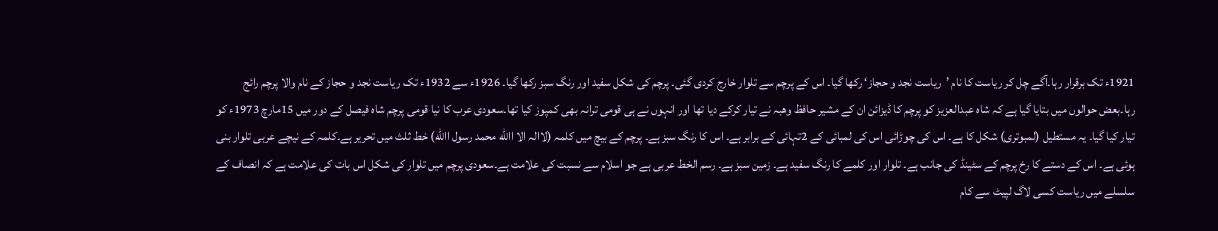1921ء تک برقرار رہا۔آگے چل کر ریاست کا نام ’ریاست نجد و حجاز‘ رکھا گیا۔ اس کے پرچم سے تلوار خارج کردی گئی۔ پرچم کی شکل سفید اور رنگ سبز رکھا گیا۔ 1926ء سے 1932ء تک ریاست نجد و حجاز کے نام والا پرچم رائج رہا۔بعض حوالوں میں بتایا گیا ہے کہ شاہ عبدالعزیز کو پرچم کا ڈیزائن ان کے مشیر حافظ وھبہ نے تیار کرکے دیا تھا اور انہوں نے ہی قومی ترانہ بھی کمپوز کیا تھا۔سعودی عرب کا نیا قومی پرچم شاہ فیصل کے دور میں 15مارچ 1973ء کو تیار کیا گیا۔ یہ مستطیل (لمبوتری) شکل کا ہے۔ اس کی چوڑائی اس کی لمبائی کے 2تہائی کے برابر ہے۔ اس کا رنگ سبز ہے۔ پرچم کے بیچ میں کلمہ (لاالہ الا االله محمد رسول االله) خط ثلث میں تحریر ہے۔کلمہ کے نیچے عربی تلوار بنی ہوئی ہے۔ اس کے دستے کا رخ پرچم کے سٹینڈ کی جانب ہے۔ تلوار اور کلمے کا رنگ سفید ہے۔ زمین سبز ہے۔ رسم الخط عربی ہے جو اسلام سے نسبت کی علامت ہے۔سعودی پرچم میں تلوار کی شکل اس بات کی علامت ہے کہ انصاف کے سلسلے میں ریاست کسی لاگ لپیٹ سے کام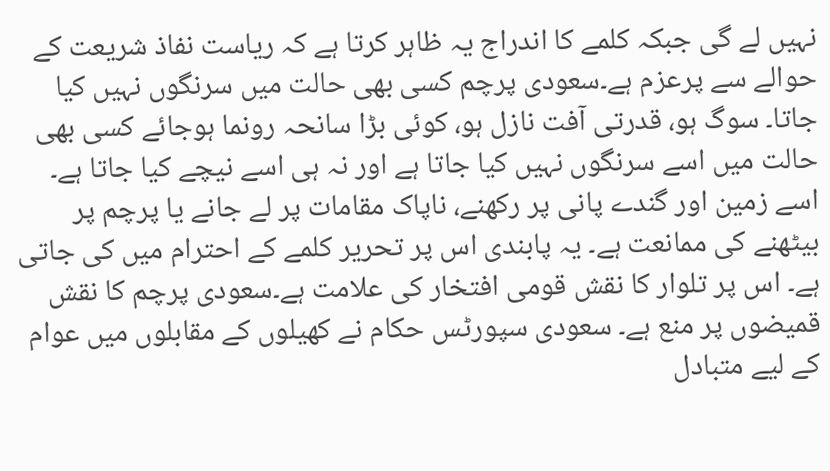نہیں لے گی جبکہ کلمے کا اندراج یہ ظاہر کرتا ہے کہ ریاست نفاذ شریعت کے حوالے سے پرعزم ہے۔سعودی پرچم کسی بھی حالت میں سرنگوں نہیں کیا جاتا۔ سوگ ہو، قدرتی آفت نازل ہو، کوئی بڑا سانحہ رونما ہوجائے کسی بھی حالت میں اسے سرنگوں نہیں کیا جاتا ہے اور نہ ہی اسے نیچے کیا جاتا ہے۔ اسے زمین اور گندے پانی پر رکھنے، ناپاک مقامات پر لے جانے یا پرچم پر بیٹھنے کی ممانعت ہے۔ یہ پابندی اس پر تحریر کلمے کے احترام میں کی جاتی ہے۔ اس پر تلوار کا نقش قومی افتخار کی علامت ہے۔سعودی پرچم کا نقش قمیضوں پر منع ہے۔ سعودی سپورٹس حکام نے کھیلوں کے مقابلوں میں عوام کے لیے متبادل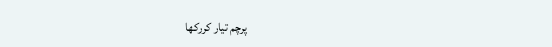پرچم تیار کررکھا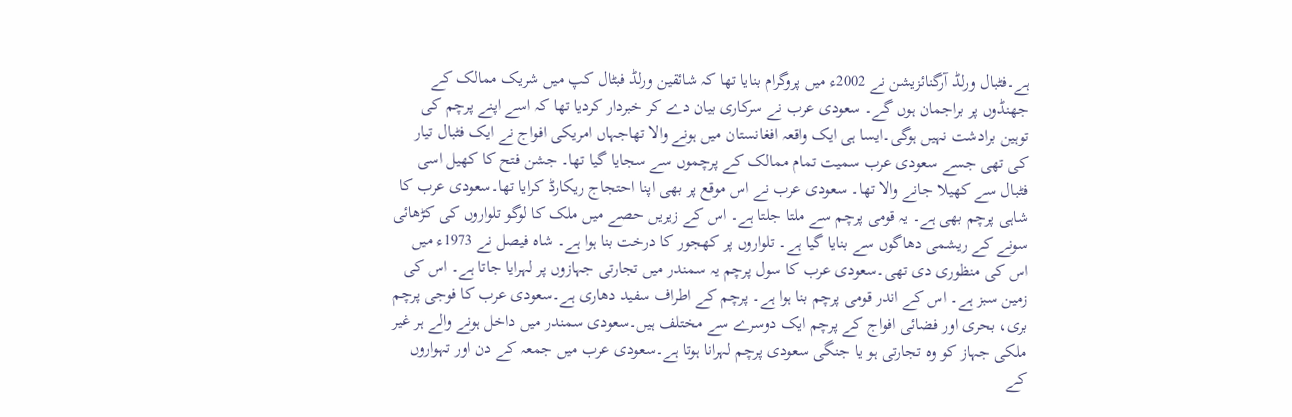ہے۔فٹبال ورلڈ آرگنائزیشن نے 2002ء میں پروگرام بنایا تھا کہ شائقین ورلڈ فبٹال کپ میں شریک ممالک کے جھنڈوں پر براجمان ہوں گے۔ سعودی عرب نے سرکاری بیان دے کر خبردار کردیا تھا کہ اسے اپنے پرچم کی توہین برادشت نہیں ہوگی۔ایسا ہی ایک واقعہ افغانستان میں ہونے والا تھاجہاں امریکی افواج نے ایک فٹبال تیار کی تھی جسے سعودی عرب سمیت تمام ممالک کے پرچموں سے سجایا گیا تھا۔ جشن فتح کا کھیل اسی فٹبال سے کھیلا جانے والا تھا۔ سعودی عرب نے اس موقع پر بھی اپنا احتجاج ریکارڈ کرایا تھا۔سعودی عرب کا شاہی پرچم بھی ہے۔ یہ قومی پرچم سے ملتا جلتا ہے۔ اس کے زیریں حصے میں ملک کا لوگو تلواروں کی کڑھائی سونے کے ریشمی دھاگوں سے بنایا گیا ہے۔ تلواروں پر کھجور کا درخت بنا ہوا ہے۔ شاہ فیصل نے 1973ء میں اس کی منظوری دی تھی۔سعودی عرب کا سول پرچم یہ سمندر میں تجارتی جہازوں پر لہرایا جاتا ہے۔ اس کی زمین سبز ہے۔ اس کے اندر قومی پرچم بنا ہوا ہے۔ پرچم کے اطراف سفید دھاری ہے۔سعودی عرب کا فوجی پرچم بری، بحری اور فضائی افواج کے پرچم ایک دوسرے سے مختلف ہیں۔سعودی سمندر میں داخل ہونے والے ہر غیر ملکی جہاز کو وہ تجارتی ہو یا جنگی سعودی پرچم لہرانا ہوتا ہے۔سعودی عرب میں جمعہ کے دن اور تہواروں کے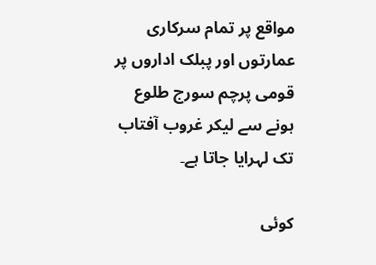مواقع پر تمام سرکاری عمارتوں اور پبلک اداروں پر قومی پرچم سورج طلوع ہونے سے لیکر غروب آفتاب تک لہرایا جاتا ہے۔

کوئی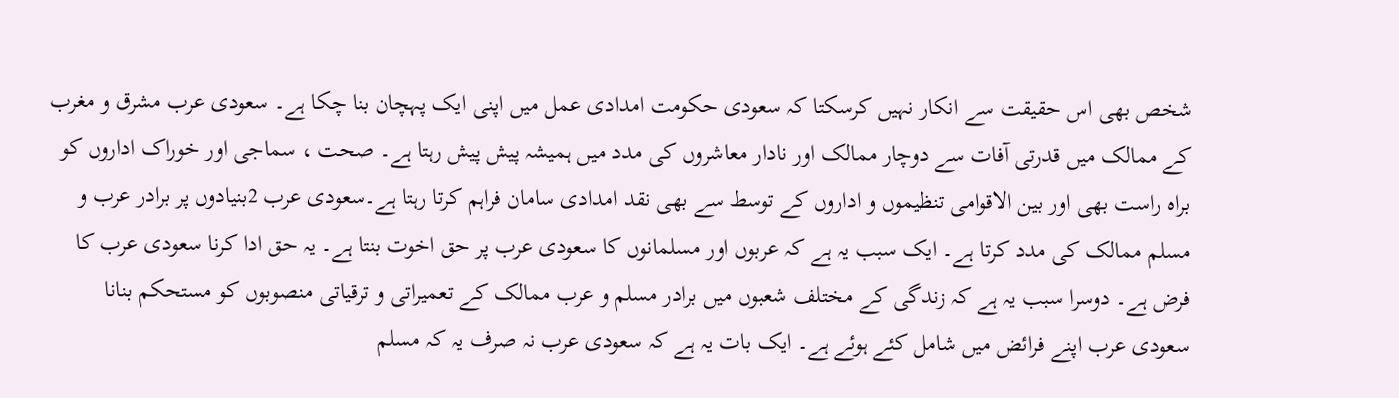شخص بھی اس حقیقت سے انکار نہیں کرسکتا کہ سعودی حکومت امدادی عمل میں اپنی ایک پہچان بنا چکا ہے۔ سعودی عرب مشرق و مغرب کے ممالک میں قدرتی آفات سے دوچار ممالک اور نادار معاشروں کی مدد میں ہمیشہ پیش پیش رہتا ہے۔ صحت ، سماجی اور خوراک اداروں کو براہ راست بھی اور بین الاقوامی تنظیموں و اداروں کے توسط سے بھی نقد امدادی سامان فراہم کرتا رہتا ہے۔سعودی عرب 2بنیادوں پر برادر عرب و مسلم ممالک کی مدد کرتا ہے۔ ایک سبب یہ ہے کہ عربوں اور مسلمانوں کا سعودی عرب پر حق اخوت بنتا ہے۔ یہ حق ادا کرنا سعودی عرب کا فرض ہے۔ دوسرا سبب یہ ہے کہ زندگی کے مختلف شعبوں میں برادر مسلم و عرب ممالک کے تعمیراتی و ترقیاتی منصوبوں کو مستحکم بنانا سعودی عرب اپنے فرائض میں شامل کئے ہوئے ہے۔ ایک بات یہ ہے کہ سعودی عرب نہ صرف یہ کہ مسلم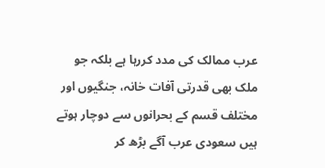عرب ممالک کی مدد کررہا ہے بلکہ جو ملک بھی قدرتی آفات خانہ، جنگیوں اور مختلف قسم کے بحرانوں سے دوچار ہوتے ہیں سعودی عرب آگے بڑھ کر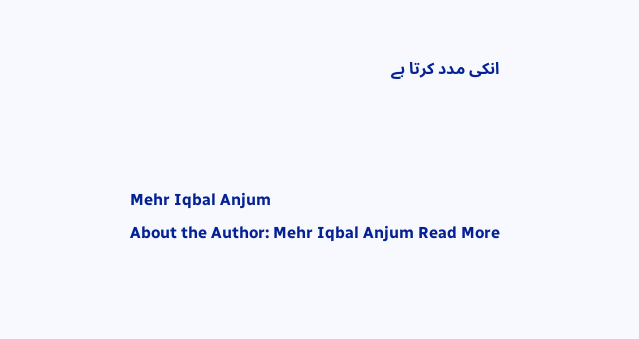انکی مدد کرتا ہے



Mehr Iqbal Anjum
About the Author: Mehr Iqbal Anjum Read More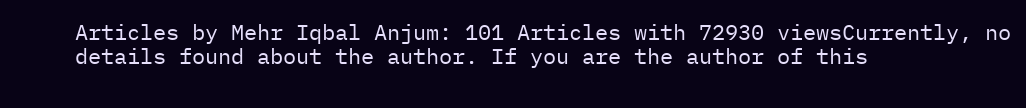Articles by Mehr Iqbal Anjum: 101 Articles with 72930 viewsCurrently, no details found about the author. If you are the author of this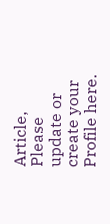Article, Please update or create your Profile here.